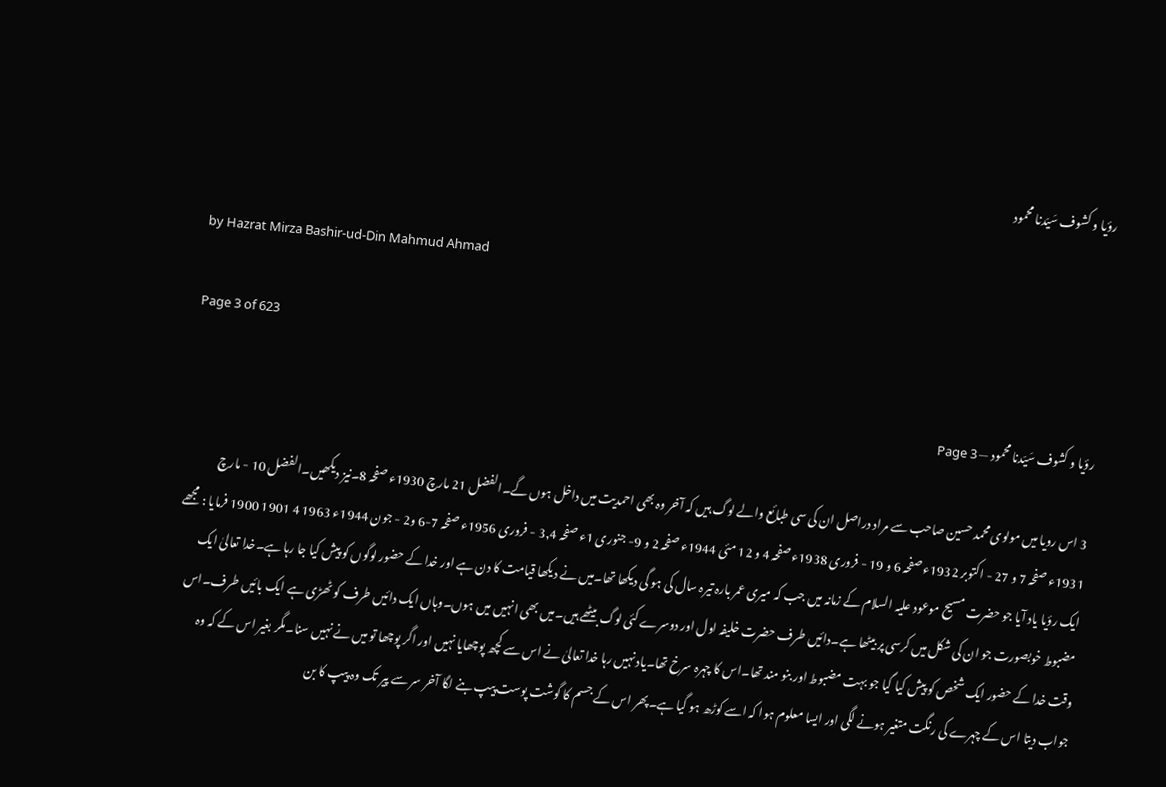رؤیا و کشوف سَیّدنا محمود

by Hazrat Mirza Bashir-ud-Din Mahmud Ahmad

Page 3 of 623

رؤیا و کشوف سَیّدنا محمود — Page 3

3 اس رویا میں مولوی محمد حسین صاحب سے مراد دراصل ان کی سی طبائع والے لوگ ہیں کہ آخر وہ بھی احمدیت میں داخل ہوں گے۔الفضل 21 مارچ 1930ء صفحہ 8۔نیز دیکھیں۔الفضل 10 - مارچ 1931ء صفحہ 7 و 27 - اکتوبر 1932ء صفحہ 6 و 19 - فروری 1938ء صفحہ 4 و 12 مئی 1944ء صفحہ 2 و 9- جنوری 1ء صفحہ 3,4 - فروری 1956ء صفحہ 7-6 و2 - جون 1944ء 1963 4 1901 1900 فرمایا : مجھے ایک رؤیا یاد آیا جو حضرت مسیح موعود علیہ السلام کے زمانہ میں جب کہ میری عمر بارہ تیرہ سال کی ہو گی دیکھا تھا۔میں نے دیکھا قیامت کا دن ہے اور خدا کے حضور لوگوں کو پیش کیا جا رہا ہے۔خدا تعالیٰ ایک مضبوط خوبصورت جو ان کی شکل میں کرسی پر بیٹھا ہے۔دائیں طرف حضرت خلیفہ اول اور دوسرے کئی لوگ بیٹھے ہیں۔میں بھی انہیں میں ہوں۔وہاں ایک دائیں طرف کو ٹھڑی ہے ایک بائیں طرف۔اس وقت خدا کے حضور ایک شخص کو پیش کیا گیا جو بہت مضبوط اور بنو مند تھا۔اس کا چہرہ سرخ تھا۔یاد نہیں رہا خدا تعالیٰ نے اس سے کچھ پوچھایا نہیں اور اگر پوچھا تو میں نے نہیں سنا۔مگر بغیر اس کے کہ وہ جواب دیتا اس کے چہرے کی رنگت متغیر ہونے لگی اور ایسا معلوم ہوا کہ اسے کوڑھ ہو گیا ہے۔پھر اس کے جسم کا گوشت پوست پیپ بنے لگا آخر سر سے پیر تک وہ پیپ کا بن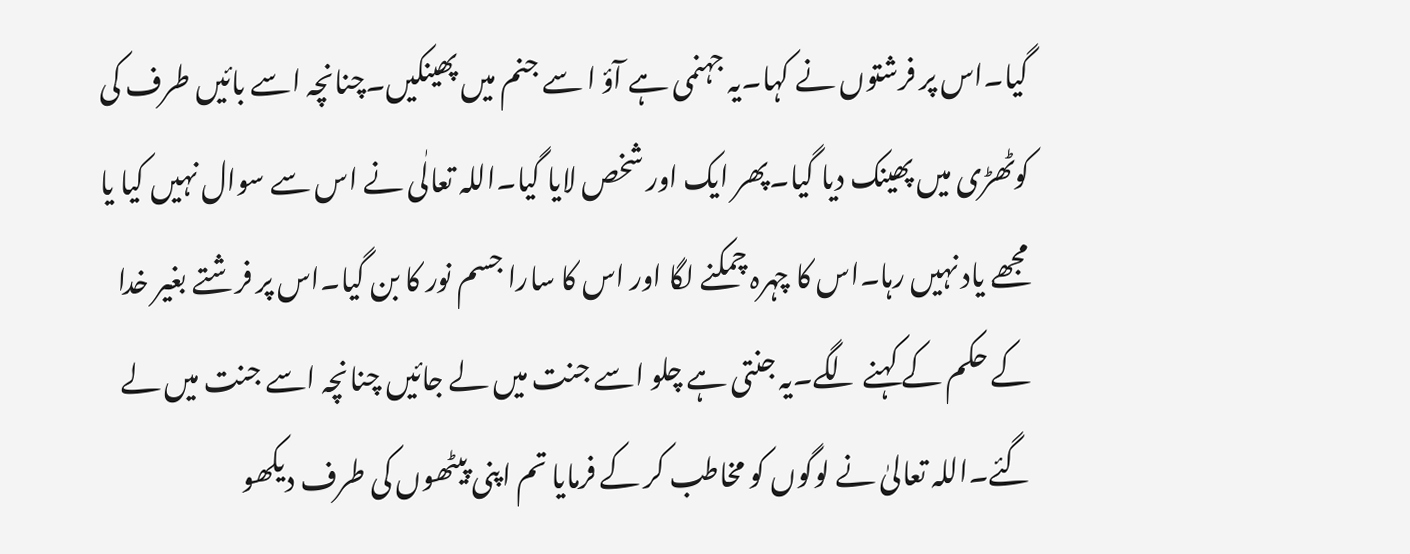گیا۔اس پر فرشتوں نے کہا۔یہ جہنمی ہے آؤ ا سے جنم میں پھینکیں۔چنانچہ اسے بائیں طرف کی کوٹھڑی میں پھینک دیا گیا۔پھر ایک اور شخص لایا گیا۔اللہ تعالٰی نے اس سے سوال نہیں کیا یا مجھے یاد نہیں رہا۔اس کا چہرہ چمکنے لگا اور اس کا سارا جسم نور کا بن گیا۔اس پر فرشتے بغیر خدا کے حکم کے کہنے لگے۔یہ جنتی ہے چلو اسے جنت میں لے جائیں چنانچہ اسے جنت میں لے گئے۔اللہ تعالیٰ نے لوگوں کو مخاطب کر کے فرمایا تم اپنی پیٹھوں کی طرف دیکھو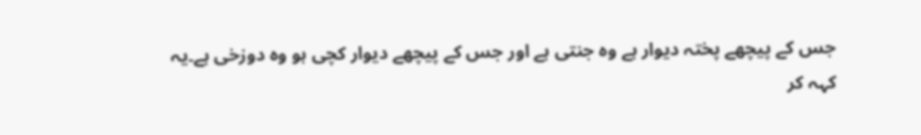جس کے پیچھے پختہ دیوار ہے وہ جنتی ہے اور جس کے پیچھے دیوار کچی ہو وہ دوزخی ہے۔یہ کہہ کر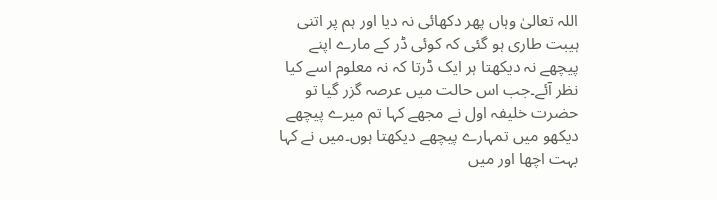اللہ تعالیٰ وہاں پھر دکھائی نہ دیا اور ہم پر اتنی ہیبت طاری ہو گئی کہ کوئی ڈر کے مارے اپنے پیچھے نہ دیکھتا ہر ایک ڈرتا کہ نہ معلوم اسے کیا نظر آئے۔جب اس حالت میں عرصہ گزر گیا تو حضرت خلیفہ اول نے مجھے کہا تم میرے پیچھے دیکھو میں تمہارے پیچھے دیکھتا ہوں۔میں نے کہا بہت اچھا اور میں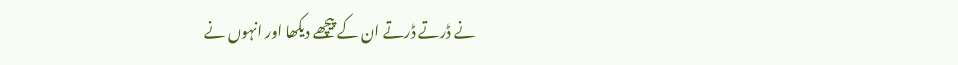نے ڈرتے ڈرتے ان کے پیچھے دیکھا اور انہوں نے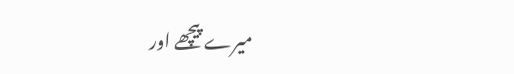میرے پیچھے اور